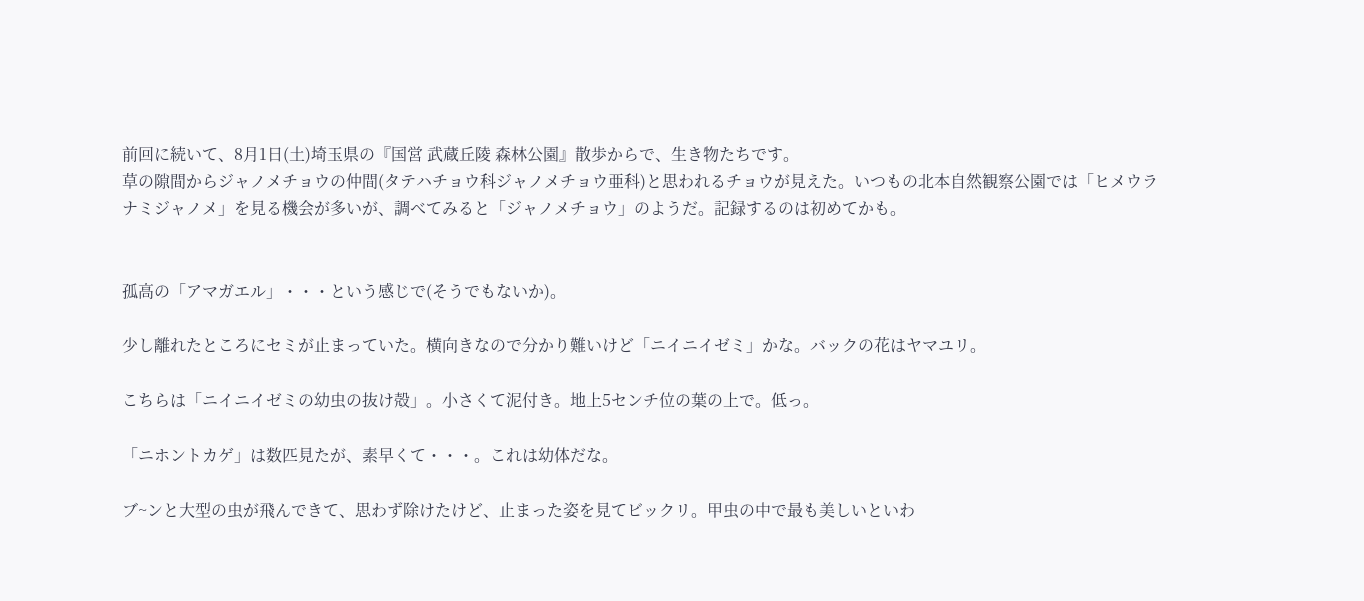前回に続いて、8月1日(土)埼玉県の『国営 武蔵丘陵 森林公園』散歩からで、生き物たちです。
草の隙間からジャノメチョウの仲間(タテハチョウ科ジャノメチョウ亜科)と思われるチョウが見えた。いつもの北本自然観察公園では「ヒメウラナミジャノメ」を見る機会が多いが、調べてみると「ジャノメチョウ」のようだ。記録するのは初めてかも。


孤高の「アマガエル」・・・という感じで(そうでもないか)。

少し離れたところにセミが止まっていた。横向きなので分かり難いけど「ニイニイゼミ」かな。バックの花はヤマユリ。

こちらは「ニイニイゼミの幼虫の抜け殻」。小さくて泥付き。地上5センチ位の葉の上で。低っ。

「ニホントカゲ」は数匹見たが、素早くて・・・。これは幼体だな。

ブ~ンと大型の虫が飛んできて、思わず除けたけど、止まった姿を見てビックリ。甲虫の中で最も美しいといわ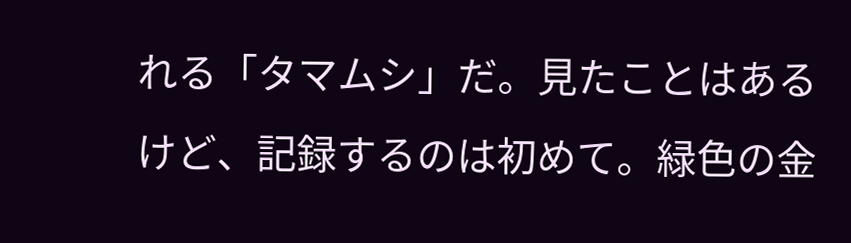れる「タマムシ」だ。見たことはあるけど、記録するのは初めて。緑色の金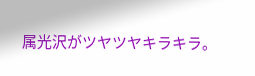属光沢がツヤツヤキラキラ。